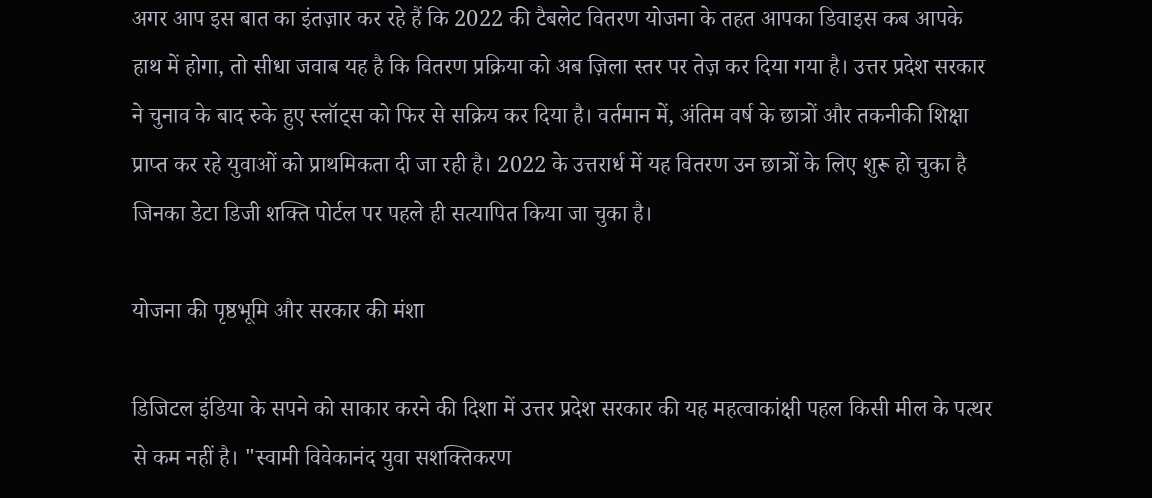अगर आप इस बात का इंतज़ार कर रहे हैं कि 2022 की टैबलेट वितरण योजना के तहत आपका डिवाइस कब आपके हाथ में होगा, तो सीधा जवाब यह है कि वितरण प्रक्रिया को अब ज़िला स्तर पर तेज़ कर दिया गया है। उत्तर प्रदेश सरकार ने चुनाव के बाद रुके हुए स्लॉट्स को फिर से सक्रिय कर दिया है। वर्तमान में, अंतिम वर्ष के छात्रों और तकनीकी शिक्षा प्राप्त कर रहे युवाओं को प्राथमिकता दी जा रही है। 2022 के उत्तरार्ध में यह वितरण उन छात्रों के लिए शुरू हो चुका है जिनका डेटा डिजी शक्ति पोर्टल पर पहले ही सत्यापित किया जा चुका है।

योजना की पृष्ठभूमि और सरकार की मंशा

डिजिटल इंडिया के सपने को साकार करने की दिशा में उत्तर प्रदेश सरकार की यह महत्वाकांक्षी पहल किसी मील के पत्थर से कम नहीं है। "स्वामी विवेकानंद युवा सशक्तिकरण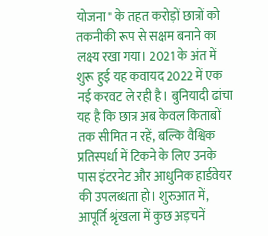योजना" के तहत करोड़ों छात्रों को तकनीकी रूप से सक्षम बनाने का लक्ष्य रखा गया। 2021 के अंत में शुरू हुई यह कवायद 2022 में एक नई करवट ले रही है। बुनियादी ढांचा यह है कि छात्र अब केवल किताबों तक सीमित न रहें, बल्कि वैश्विक प्रतिस्पर्धा में टिकने के लिए उनके पास इंटरनेट और आधुनिक हार्डवेयर की उपलब्धता हो। शुरुआत में, आपूर्ति श्रृंखला में कुछ अड़चनें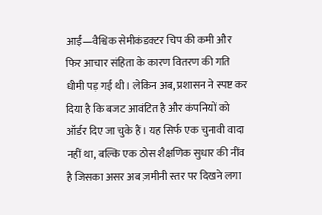आईं—वैश्विक सेमीकंडक्टर चिप की कमी और फिर आचार संहिता के कारण वितरण की गति धीमी पड़ गई थी। लेकिन अब, प्रशासन ने स्पष्ट कर दिया है कि बजट आवंटित है और कंपनियों को ऑर्डर दिए जा चुके हैं। यह सिर्फ एक चुनावी वादा नहीं था, बल्कि एक ठोस शैक्षणिक सुधार की नींव है जिसका असर अब ज़मीनी स्तर पर दिखने लगा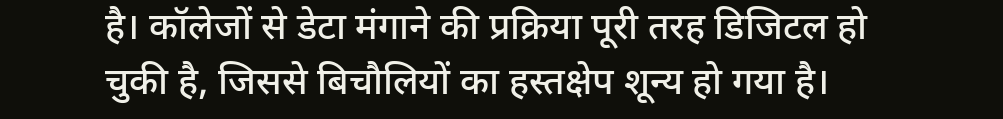है। कॉलेजों से डेटा मंगाने की प्रक्रिया पूरी तरह डिजिटल हो चुकी है, जिससे बिचौलियों का हस्तक्षेप शून्य हो गया है।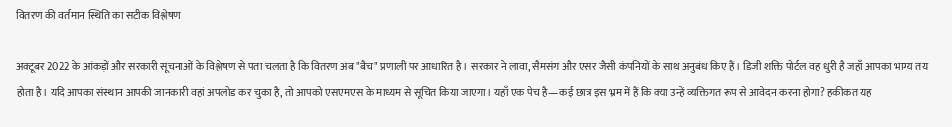वितरण की वर्तमान स्थिति का सटीक विश्लेषण

अक्टूबर 2022 के आंकड़ों और सरकारी सूचनाओं के विश्लेषण से पता चलता है कि वितरण अब "बैच" प्रणाली पर आधारित है। सरकार ने लावा, सैमसंग और एसर जैसी कंपनियों के साथ अनुबंध किए हैं। डिजी शक्ति पोर्टल वह धुरी है जहाँ आपका भाग्य तय होता है। यदि आपका संस्थान आपकी जानकारी वहां अपलोड कर चुका है, तो आपको एसएमएस के माध्यम से सूचित किया जाएगा। यहाँ एक पेच है—कई छात्र इस भ्रम में हैं कि क्या उन्हें व्यक्तिगत रूप से आवेदन करना होगा? हकीकत यह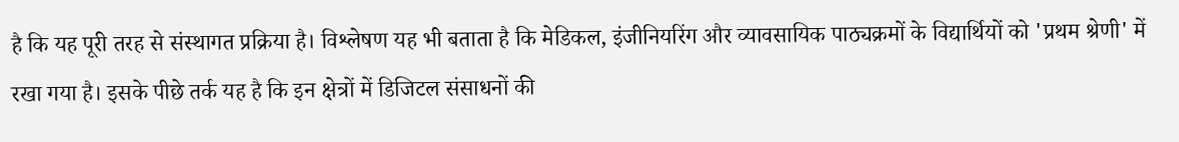है कि यह पूरी तरह से संस्थागत प्रक्रिया है। विश्लेषण यह भी बताता है कि मेडिकल, इंजीनियरिंग और व्यावसायिक पाठ्यक्रमों के विद्यार्थियों को 'प्रथम श्रेणी' में रखा गया है। इसके पीछे तर्क यह है कि इन क्षेत्रों में डिजिटल संसाधनों की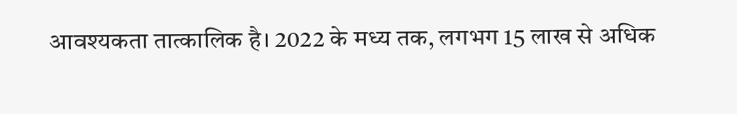आवश्यकता तात्कालिक है। 2022 के मध्य तक, लगभग 15 लाख से अधिक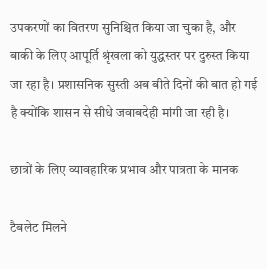उपकरणों का वितरण सुनिश्चित किया जा चुका है, और बाकी के लिए आपूर्ति श्रृंखला को युद्धस्तर पर दुरुस्त किया जा रहा है। प्रशासनिक सुस्ती अब बीते दिनों की बात हो गई है क्योंकि शासन से सीधे जवाबदेही मांगी जा रही है।

छात्रों के लिए व्यावहारिक प्रभाव और पात्रता के मानक

टैबलेट मिलने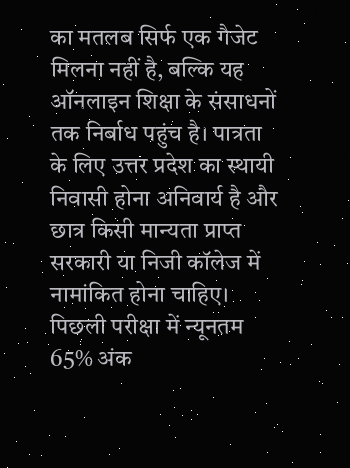का मतलब सिर्फ एक गैजेट मिलना नहीं है, बल्कि यह ऑनलाइन शिक्षा के संसाधनों तक निर्बाध पहुंच है। पात्रता के लिए उत्तर प्रदेश का स्थायी निवासी होना अनिवार्य है और छात्र किसी मान्यता प्राप्त सरकारी या निजी कॉलेज में नामांकित होना चाहिए। पिछली परीक्षा में न्यूनतम 65% अंक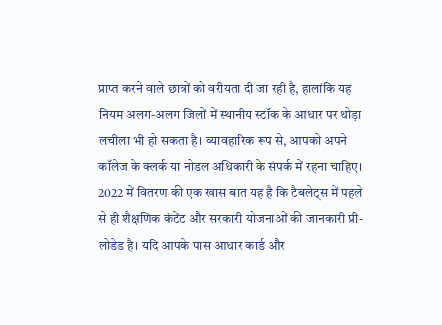प्राप्त करने वाले छात्रों को वरीयता दी जा रही है, हालांकि यह नियम अलग-अलग जिलों में स्थानीय स्टॉक के आधार पर थोड़ा लचीला भी हो सकता है। व्यावहारिक रूप से, आपको अपने कॉलेज के क्लर्क या नोडल अधिकारी के संपर्क में रहना चाहिए। 2022 में वितरण की एक खास बात यह है कि टैबलेट्स में पहले से ही शैक्षणिक कंटेंट और सरकारी योजनाओं की जानकारी प्री-लोडेड है। यदि आपके पास आधार कार्ड और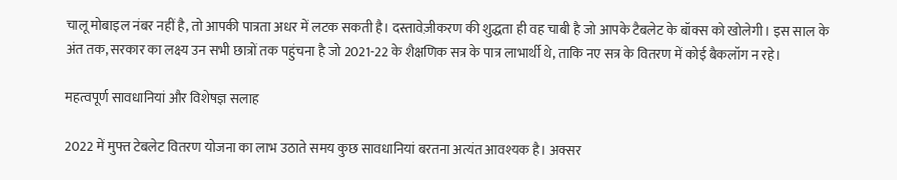चालू मोबाइल नंबर नहीं है, तो आपकी पात्रता अधर में लटक सकती है। दस्तावेज़ीकरण की शुद्धता ही वह चाबी है जो आपके टैबलेट के बॉक्स को खोलेगी। इस साल के अंत तक, सरकार का लक्ष्य उन सभी छात्रों तक पहुंचना है जो 2021-22 के शैक्षणिक सत्र के पात्र लाभार्थी थे, ताकि नए सत्र के वितरण में कोई बैकलॉग न रहे।

महत्वपूर्ण सावधानियां और विशेषज्ञ सलाह

2022 में मुफ्त टेबलेट वितरण योजना का लाभ उठाते समय कुछ सावधानियां बरतना अत्यंत आवश्यक है। अक्सर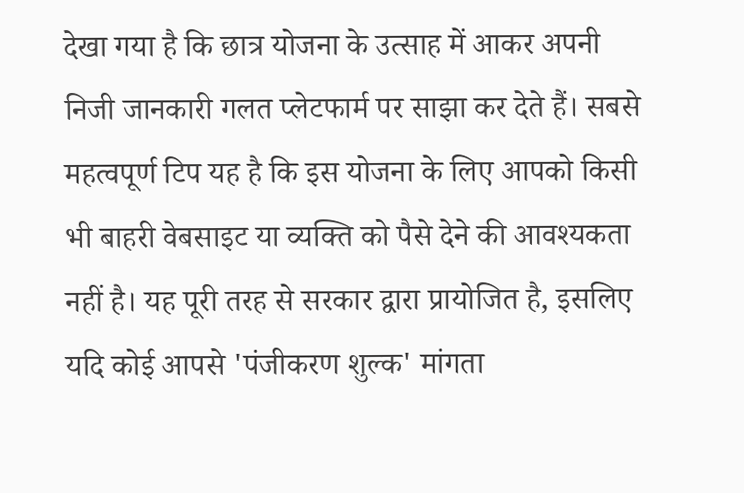देखा गया है कि छात्र योजना के उत्साह में आकर अपनी निजी जानकारी गलत प्लेटफार्म पर साझा कर देते हैं। सबसे महत्वपूर्ण टिप यह है कि इस योजना के लिए आपको किसी भी बाहरी वेबसाइट या व्यक्ति को पैसे देने की आवश्यकता नहीं है। यह पूरी तरह से सरकार द्वारा प्रायोजित है, इसलिए यदि कोई आपसे 'पंजीकरण शुल्क' मांगता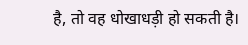है, तो वह धोखाधड़ी हो सकती है।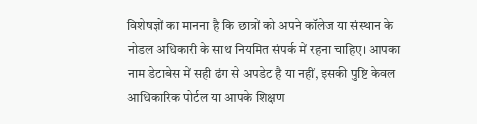विशेषज्ञों का मानना है कि छात्रों को अपने कॉलेज या संस्थान के नोडल अधिकारी के साथ नियमित संपर्क में रहना चाहिए। आपका नाम डेटाबेस में सही ढंग से अपडेट है या नहीं, इसकी पुष्टि केवल आधिकारिक पोर्टल या आपके शिक्षण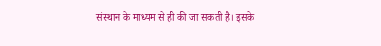संस्थान के माध्यम से ही की जा सकती है। इसके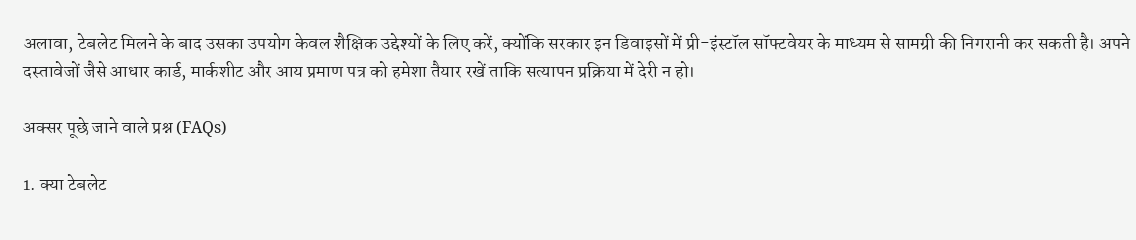अलावा, टेबलेट मिलने के बाद उसका उपयोग केवल शैक्षिक उद्देश्यों के लिए करें, क्योंकि सरकार इन डिवाइसों में प्री-इंस्टॉल सॉफ्टवेयर के माध्यम से सामग्री की निगरानी कर सकती है। अपने दस्तावेजों जैसे आधार कार्ड, मार्कशीट और आय प्रमाण पत्र को हमेशा तैयार रखें ताकि सत्यापन प्रक्रिया में देरी न हो।

अक्सर पूछे जाने वाले प्रश्न (FAQs)

1. क्या टेबलेट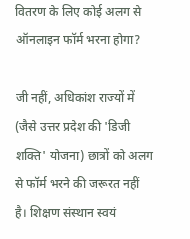वितरण के लिए कोई अलग से ऑनलाइन फॉर्म भरना होगा?

जी नहीं, अधिकांश राज्यों में (जैसे उत्तर प्रदेश की 'डिजी शक्ति' योजना) छात्रों को अलग से फॉर्म भरने की जरूरत नहीं है। शिक्षण संस्थान स्वयं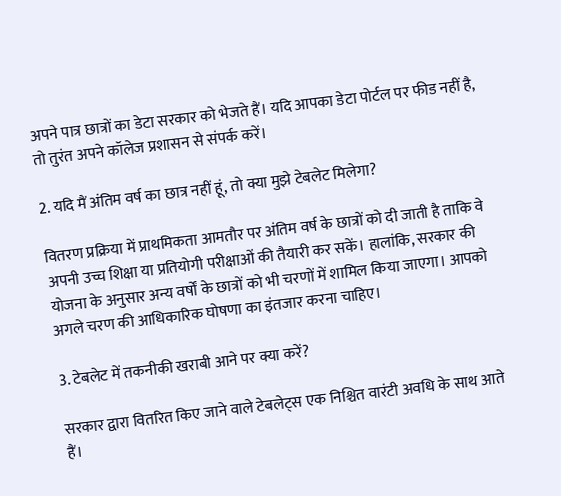अपने पात्र छात्रों का डेटा सरकार को भेजते हैं। यदि आपका डेटा पोर्टल पर फीड नहीं है, तो तुरंत अपने कॉलेज प्रशासन से संपर्क करें।

2. यदि मैं अंतिम वर्ष का छात्र नहीं हूं, तो क्या मुझे टेबलेट मिलेगा?

वितरण प्रक्रिया में प्राथमिकता आमतौर पर अंतिम वर्ष के छात्रों को दी जाती है ताकि वे अपनी उच्च शिक्षा या प्रतियोगी परीक्षाओं की तैयारी कर सकें। हालांकि, सरकार की योजना के अनुसार अन्य वर्षों के छात्रों को भी चरणों में शामिल किया जाएगा। आपको अगले चरण की आधिकारिक घोषणा का इंतजार करना चाहिए।

3. टेबलेट में तकनीकी खराबी आने पर क्या करें?

सरकार द्वारा वितरित किए जाने वाले टेबलेट्स एक निश्चित वारंटी अवधि के साथ आते हैं।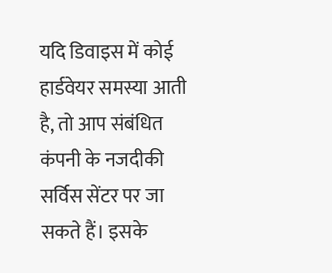यदि डिवाइस में कोई हार्डवेयर समस्या आती है, तो आप संबंधित कंपनी के नजदीकी सर्विस सेंटर पर जा सकते हैं। इसके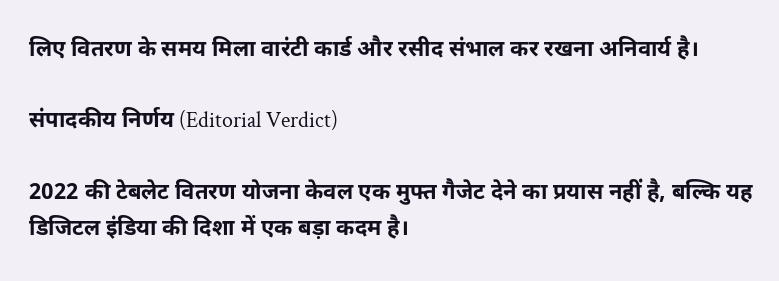लिए वितरण के समय मिला वारंटी कार्ड और रसीद संभाल कर रखना अनिवार्य है।

संपादकीय निर्णय (Editorial Verdict)

2022 की टेबलेट वितरण योजना केवल एक मुफ्त गैजेट देने का प्रयास नहीं है, बल्कि यह डिजिटल इंडिया की दिशा में एक बड़ा कदम है।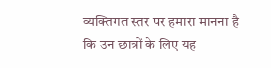व्यक्तिगत स्तर पर हमारा मानना है कि उन छात्रों के लिए यह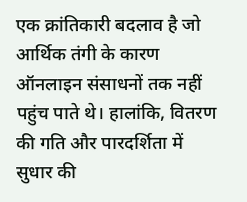एक क्रांतिकारी बदलाव है जो आर्थिक तंगी के कारण ऑनलाइन संसाधनों तक नहीं पहुंच पाते थे। हालांकि, वितरण की गति और पारदर्शिता में सुधार की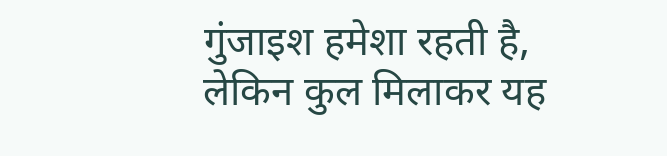गुंजाइश हमेशा रहती है, लेकिन कुल मिलाकर यह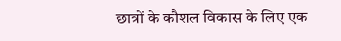छात्रों के कौशल विकास के लिए एक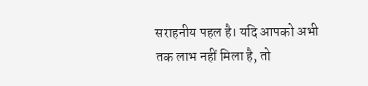सराहनीय पहल है। यदि आपको अभी तक लाभ नहीं मिला है, तो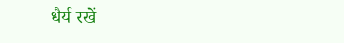धैर्य रखें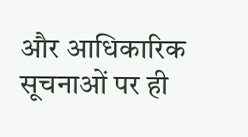और आधिकारिक सूचनाओं पर ही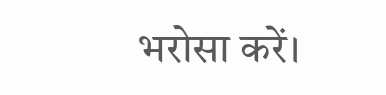भरोसा करें।